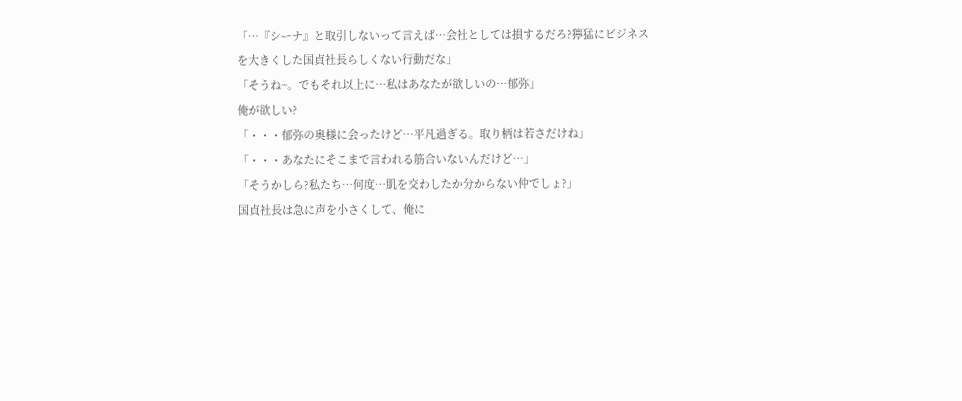「…『シーナ』と取引しないって言えば…会社としては損するだろ?獰猛にビジネスを大きくした国貞社長らしくない行動だな」
「そうね~。でもそれ以上に…私はあなたが欲しいの…郁弥」
俺が欲しい?
「・・・郁弥の奥様に会ったけど…平凡過ぎる。取り柄は若さだけね」
「・・・あなたにそこまで言われる筋合いないんだけど…」
「そうかしら?私たち…何度…肌を交わしたか分からない仲でしょ?」
国貞社長は急に声を小さくして、俺に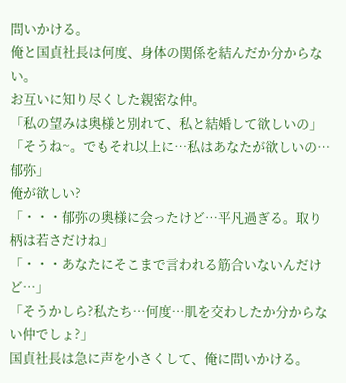問いかける。
俺と国貞社長は何度、身体の関係を結んだか分からない。
お互いに知り尽くした親密な仲。
「私の望みは奥様と別れて、私と結婚して欲しいの」
「そうね~。でもそれ以上に…私はあなたが欲しいの…郁弥」
俺が欲しい?
「・・・郁弥の奥様に会ったけど…平凡過ぎる。取り柄は若さだけね」
「・・・あなたにそこまで言われる筋合いないんだけど…」
「そうかしら?私たち…何度…肌を交わしたか分からない仲でしょ?」
国貞社長は急に声を小さくして、俺に問いかける。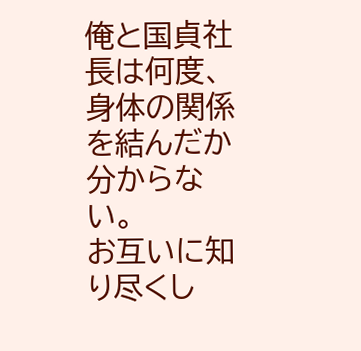俺と国貞社長は何度、身体の関係を結んだか分からない。
お互いに知り尽くし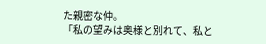た親密な仲。
「私の望みは奥様と別れて、私と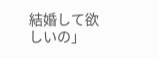結婚して欲しいの」